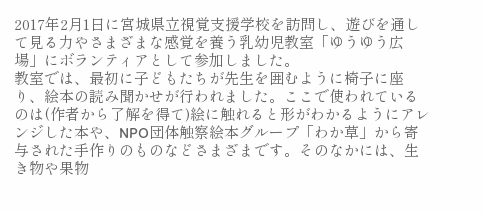2017年2月1日に宮城県立視覚支援学校を訪問し、遊びを通して見る力やさまざまな感覚を養う乳幼児教室「ゆうゆう広場」にボランティアとして参加しました。
教室では、最初に子どもたちが先生を囲むように椅子に座り、絵本の読み聞かせが行われました。ここで使われているのは(作者から了解を得て)絵に触れると形がわかるようにアレンジした本や、NPO団体触察絵本グループ「わか草」から寄与された手作りのものなどさまざまです。そのなかには、生き物や果物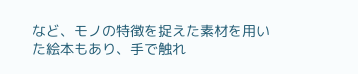など、モノの特徴を捉えた素材を用いた絵本もあり、手で触れ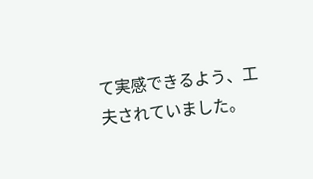て実感できるよう、工夫されていました。